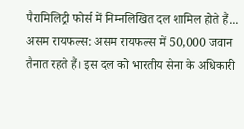पैरामिलिट्री फोर्स में निम्नलिखित दल शामिल होते हैं...
असम रायफल्स: असम रायफल्स में 50,000 जवान तैनात रहते हैं। इस दल को भारतीय सेना के अधिकारी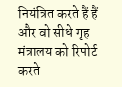नियंत्रित करते हैं हैं और वो सीधे गृह मंत्रालय को रिपोर्ट करते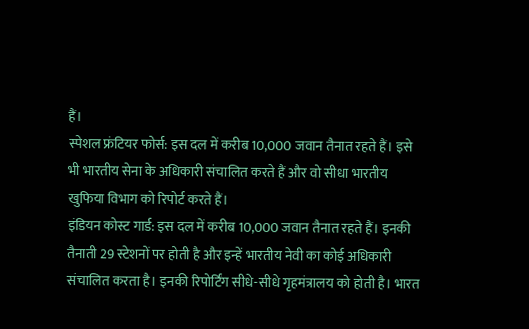हैं।
स्पेशल फ्रंटियर फोर्स: इस दल में करीब 10,000 जवान तैनात रहते हैं। इसे भी भारतीय सेना के अधिकारी संचालित करते हैं और वो सीधा भारतीय खुफिया विभाग को रिपोर्ट करते हैं।
इंडियन कोस्ट गार्ड: इस दल में करीब 10,000 जवान तैनात रहते हैं। इनकी तैनाती 29 स्टेशनों पर होती है और इन्हें भारतीय नेवी का कोई अधिकारी संचालित करता है। इनकी रिपोर्टिंग सीधे-सीधे गृहमंत्रालय को होती है। भारत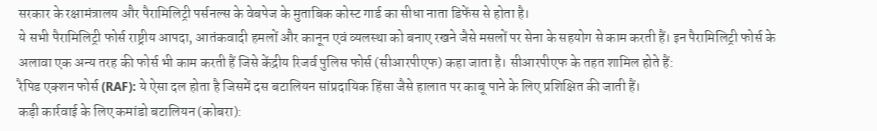सरकार के रक्षामंत्रालय और पैरामिलिट्री पर्सनल्स के वेबपेज के मुताबिक कोस्ट गार्ड का सीधा नाता डिफेंस से होता है।
ये सभी पैरामिलिट्री फोर्स राष्ट्रीय आपदा, आतंकवादी हमलों और कानून एवं व्यलस्था को बनाए रखने जैसे मसलों पर सेना के सहयोग से काम करती हैं। इन पैरामिलिट्री फोर्स के अलावा एक अन्य तरह की फोर्स भी काम करती हैं जिसे केंद्रीय रिजर्व पुलिस फोर्स (सीआरपीएफ) कहा जाता है। सीआरपीएफ के तहत शामिल होते हैं:
रैपिड एक्शन फोर्स (RAF): ये ऐसा दल होता है जिसमें दस बटालियन सांप्रदायिक हिंसा जैसे हालात पर काबू पाने के लिए प्रशिक्षित की जाती हैं।
कड़ी कार्रवाई के लिए कमांडो बटालियन (कोबरा):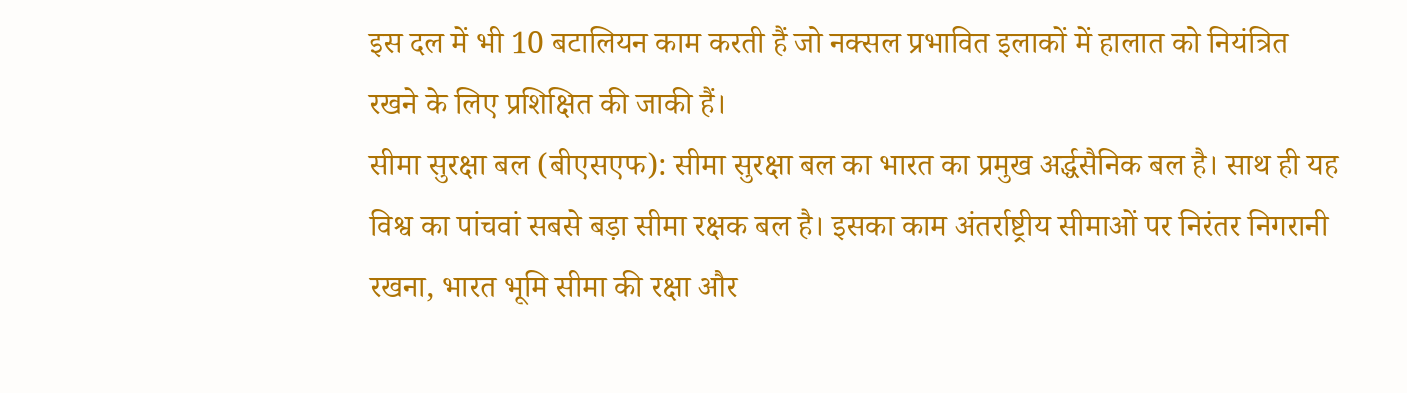इस दल में भी 10 बटालियन काम करती हैं जो नक्सल प्रभावित इलाकों में हालात को नियंत्रित रखने के लिए प्रशिक्षित की जाकी हैं।
सीमा सुरक्षा बल (बीएसएफ): सीमा सुरक्षा बल का भारत का प्रमुख अर्द्धसैनिक बल है। साथ ही यह विश्व का पांचवां सबसे बड़ा सीमा रक्षक बल है। इसका काम अंतर्राष्ट्रीय सीमाओं पर निरंतर निगरानी रखना, भारत भूमि सीमा की रक्षा और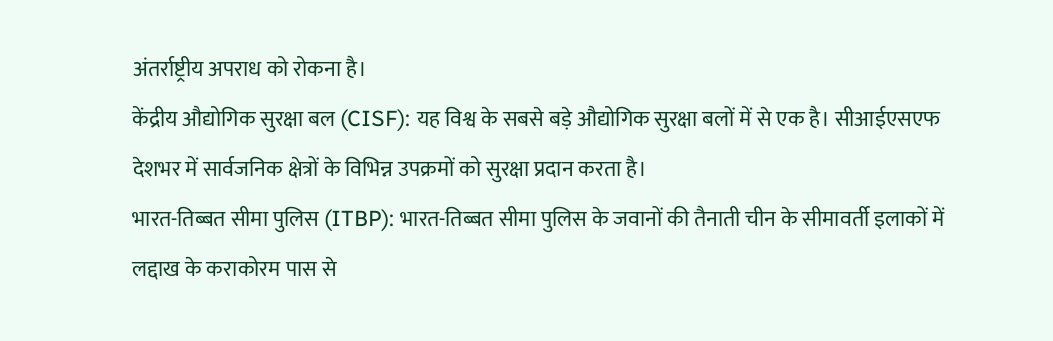अंतर्राष्ट्रीय अपराध को रोकना है।
केंद्रीय औद्योगिक सुरक्षा बल (CISF): यह विश्व के सबसे बड़े औद्योगिक सुरक्षा बलों में से एक है। सीआईएसएफ देशभर में सार्वजनिक क्षेत्रों के विभिन्न उपक्रमों को सुरक्षा प्रदान करता है।
भारत-तिब्बत सीमा पुलिस (ITBP): भारत-तिब्बत सीमा पुलिस के जवानों की तैनाती चीन के सीमावर्ती इलाकों में लद्दाख के कराकोरम पास से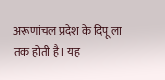अरूणांचल प्रदेश के दिपू ला तक होती है। यह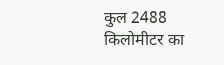कुल 2488 किलोमीटर का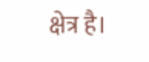क्षेत्र है।